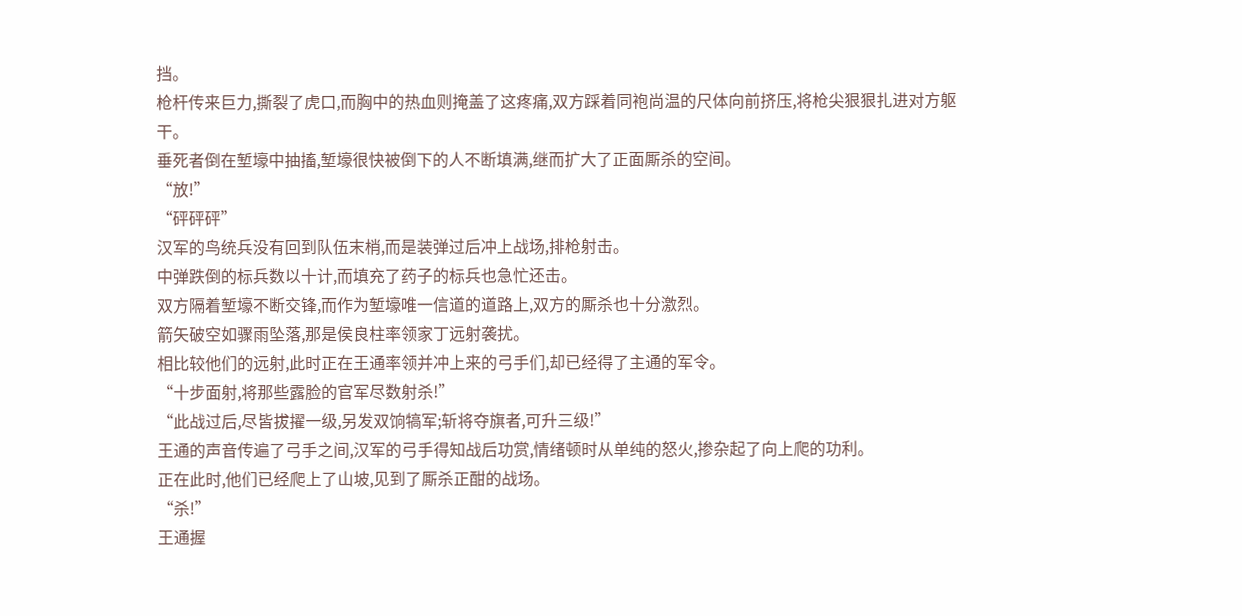挡。
枪杆传来巨力,撕裂了虎口,而胸中的热血则掩盖了这疼痛,双方踩着同袍尚温的尺体向前挤压,将枪尖狠狠扎进对方躯干。
垂死者倒在堑壕中抽搐,堑壕很快被倒下的人不断填满,继而扩大了正面厮杀的空间。
“放!”
“砰砰砰”
汉军的鸟统兵没有回到队伍末梢,而是装弹过后冲上战场,排枪射击。
中弹跌倒的标兵数以十计,而填充了药子的标兵也急忙还击。
双方隔着堑壕不断交锋,而作为堑壕唯一信道的道路上,双方的厮杀也十分激烈。
箭矢破空如骤雨坠落,那是侯良柱率领家丁远射袭扰。
相比较他们的远射,此时正在王通率领并冲上来的弓手们,却已经得了主通的军令。
“十步面射,将那些露脸的官军尽数射杀!”
“此战过后,尽皆拔擢一级,另发双饷犒军;斩将夺旗者,可升三级!”
王通的声音传遍了弓手之间,汉军的弓手得知战后功赏,情绪顿时从单纯的怒火,掺杂起了向上爬的功利。
正在此时,他们已经爬上了山坡,见到了厮杀正酣的战场。
“杀!”
王通握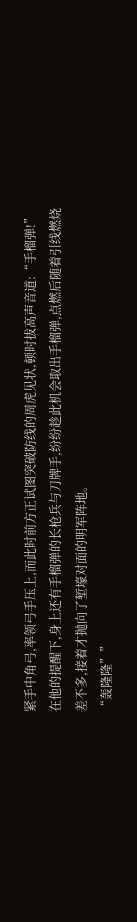紧手中角弓,率领弓手压上,而此时前方正试图突破防线的周虎见状,顿时拔高声音道:“手榴弹!”
在他的提醒下,身上还有手榴弹的长枪兵与刀牌手,纷纷趁此机会取出手榴弹,点燃后随着引线燃烧差不多,接着才抛向了堑壕对面的明军阵地。
“轰隆隆””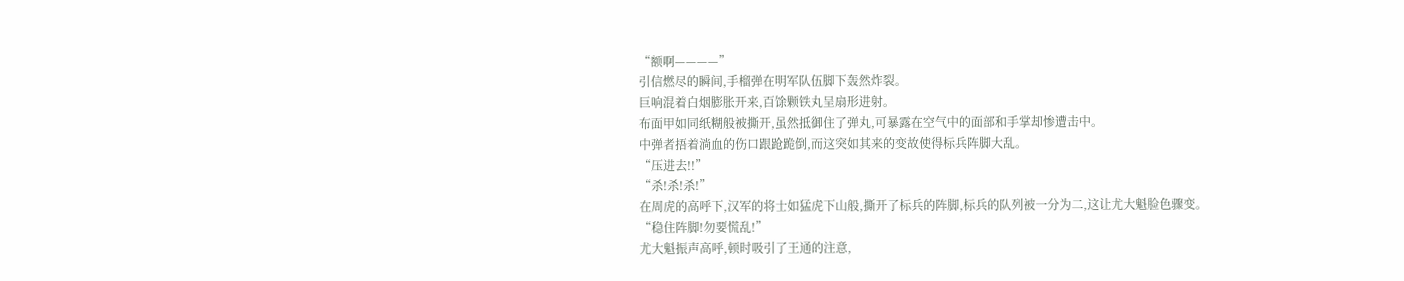“额啊————”
引信燃尽的瞬间,手榴弹在明军队伍脚下轰然炸裂。
巨响混着白烟膨胀开来,百馀颗铁丸呈扇形进射。
布面甲如同纸糊般被撕开,虽然抵御住了弹丸,可暴露在空气中的面部和手掌却惨遭击中。
中弹者捂着淌血的伤口跟跄跪倒,而这突如其来的变故使得标兵阵脚大乱。
“压进去!!”
“杀!杀!杀!”
在周虎的高呼下,汉军的将士如猛虎下山般,撕开了标兵的阵脚,标兵的队列被一分为二,这让尤大魁脸色骤变。
“稳住阵脚!勿要慌乱!”
尤大魁振声高呼,顿时吸引了王通的注意,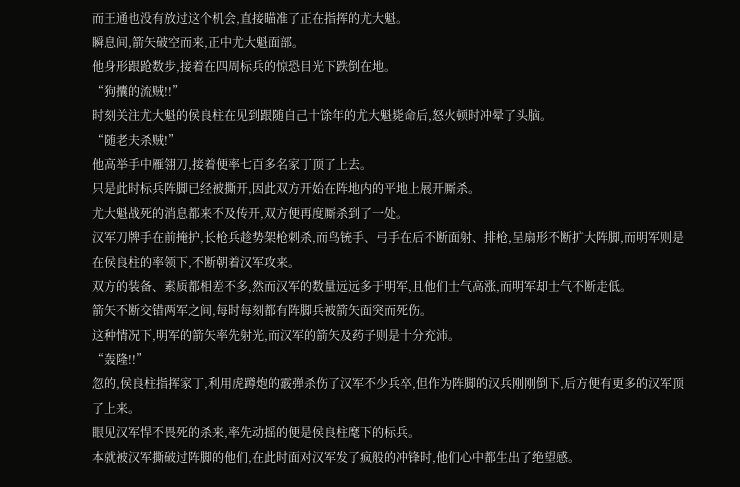而王通也没有放过这个机会,直接瞄准了正在指挥的尤大魁。
瞬息间,箭矢破空而来,正中尤大魁面部。
他身形跟跄数步,接着在四周标兵的惊恐目光下跌倒在地。
“狗攮的流贼!!”
时刻关注尤大魁的侯良柱在见到跟随自己十馀年的尤大魁毙命后,怒火顿时冲晕了头脑。
“随老夫杀贼!”
他高举手中雁翎刀,接着便率七百多名家丁顶了上去。
只是此时标兵阵脚已经被撕开,因此双方开始在阵地内的平地上展开厮杀。
尤大魁战死的消息都来不及传开,双方便再度厮杀到了一处。
汉军刀牌手在前掩护,长枪兵趁势架枪刺杀,而鸟铳手、弓手在后不断面射、排枪,呈扇形不断扩大阵脚,而明军则是在侯良柱的率领下,不断朝着汉军攻来。
双方的装备、素质都相差不多,然而汉军的数量远远多于明军,且他们士气高涨,而明军却士气不断走低。
箭矢不断交错两军之间,每时每刻都有阵脚兵被箭矢面突而死伤。
这种情况下,明军的箭矢率先射光,而汉军的箭矢及药子则是十分充沛。
“轰隆!!”
忽的,侯良柱指挥家丁,利用虎蹲炮的霰弹杀伤了汉军不少兵卒,但作为阵脚的汉兵刚刚倒下,后方便有更多的汉军顶了上来。
眼见汉军悍不畏死的杀来,率先动摇的便是侯良柱麾下的标兵。
本就被汉军撕破过阵脚的他们,在此时面对汉军发了疯般的冲锋时,他们心中都生出了绝望感。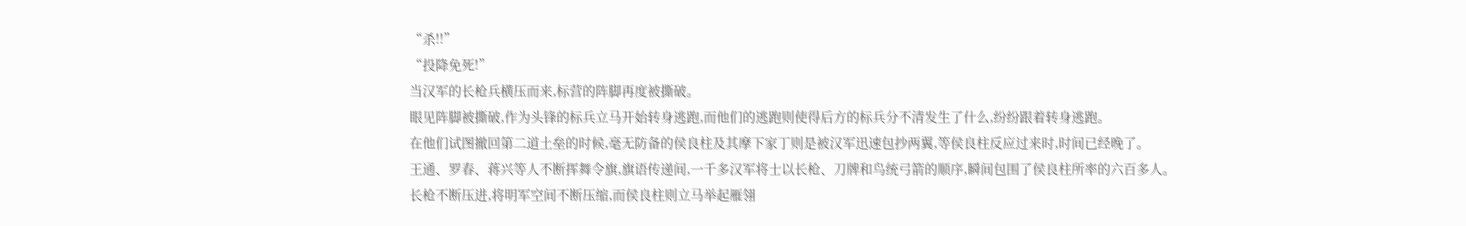“杀!!”
“投降免死!”
当汉军的长枪兵横压而来,标营的阵脚再度被撕破。
眼见阵脚被撕破,作为头锋的标兵立马开始转身逃跑,而他们的逃跑则使得后方的标兵分不清发生了什么,纷纷跟着转身逃跑。
在他们试图撤回第二道土垒的时候,毫无防备的侯良柱及其摩下家丁则是被汉军迅速包抄两翼,等侯良柱反应过来时,时间已经晚了。
王通、罗春、蒋兴等人不断挥舞令旗,旗语传递间,一千多汉军将士以长枪、刀牌和鸟统弓箭的顺序,瞬间包围了侯良柱所率的六百多人。
长枪不断压进,将明军空间不断压缩,而侯良柱则立马举起雁翎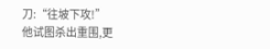刀:“往坡下攻!”
他试图杀出重围,更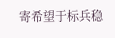寄希望于标兵稳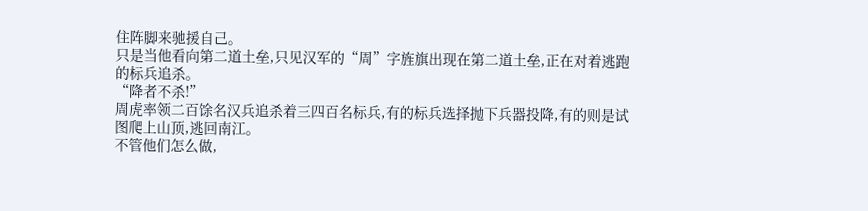住阵脚来驰援自己。
只是当他看向第二道土垒,只见汉军的“周”字旌旗出现在第二道土垒,正在对着逃跑的标兵追杀。
“降者不杀!”
周虎率领二百馀名汉兵追杀着三四百名标兵,有的标兵选择抛下兵器投降,有的则是试图爬上山顶,逃回南江。
不管他们怎么做,